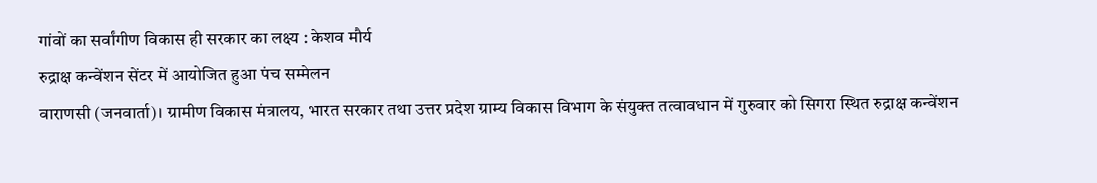गांवों का सर्वांगीण विकास ही सरकार का लक्ष्य : केशव मौर्य
रुद्राक्ष कन्वेंशन सेंटर में आयोजित हुआ पंच सम्मेलन
वाराणसी (जनवार्ता)। ग्रामीण विकास मंत्रालय, भारत सरकार तथा उत्तर प्रदेश ग्राम्य विकास विभाग के संयुक्त तत्वावधान में गुरुवार को सिगरा स्थित रुद्राक्ष कन्वेंशन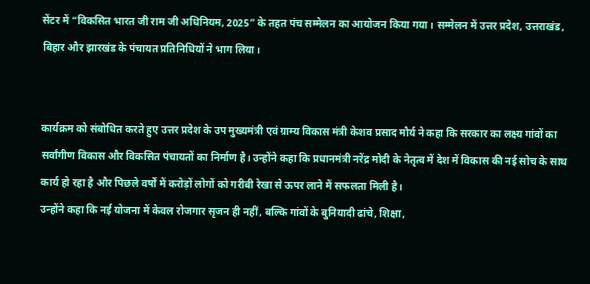सेंटर में “विकसित भारत जी राम जी अधिनियम, 2025” के तहत पंच सम्मेलन का आयोजन किया गया। सम्मेलन में उत्तर प्रदेश, उत्तराखंड, बिहार और झारखंड के पंचायत प्रतिनिधियों ने भाग लिया।


कार्यक्रम को संबोधित करते हुए उत्तर प्रदेश के उप मुख्यमंत्री एवं ग्राम्य विकास मंत्री केशव प्रसाद मौर्य ने कहा कि सरकार का लक्ष्य गांवों का सर्वांगीण विकास और विकसित पंचायतों का निर्माण है। उन्होंने कहा कि प्रधानमंत्री नरेंद्र मोदी के नेतृत्व में देश में विकास की नई सोच के साथ कार्य हो रहा है और पिछले वर्षों में करोड़ों लोगों को गरीबी रेखा से ऊपर लाने में सफलता मिली है।
उन्होंने कहा कि नई योजना में केवल रोजगार सृजन ही नहीं, बल्कि गांवों के बुनियादी ढांचे, शिक्षा,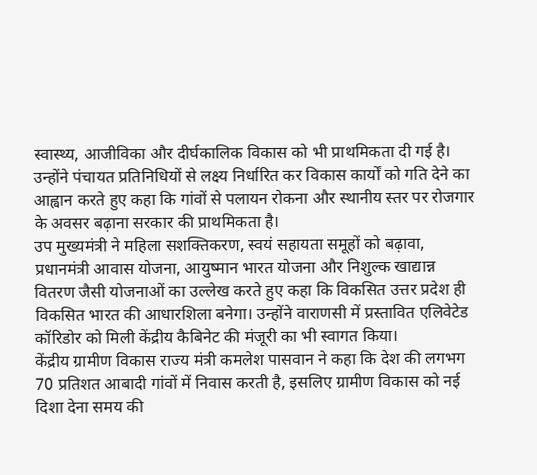स्वास्थ्य, आजीविका और दीर्घकालिक विकास को भी प्राथमिकता दी गई है। उन्होंने पंचायत प्रतिनिधियों से लक्ष्य निर्धारित कर विकास कार्यों को गति देने का आह्वान करते हुए कहा कि गांवों से पलायन रोकना और स्थानीय स्तर पर रोजगार के अवसर बढ़ाना सरकार की प्राथमिकता है।
उप मुख्यमंत्री ने महिला सशक्तिकरण, स्वयं सहायता समूहों को बढ़ावा, प्रधानमंत्री आवास योजना, आयुष्मान भारत योजना और निशुल्क खाद्यान्न वितरण जैसी योजनाओं का उल्लेख करते हुए कहा कि विकसित उत्तर प्रदेश ही विकसित भारत की आधारशिला बनेगा। उन्होंने वाराणसी में प्रस्तावित एलिवेटेड कॉरिडोर को मिली केंद्रीय कैबिनेट की मंजूरी का भी स्वागत किया।
केंद्रीय ग्रामीण विकास राज्य मंत्री कमलेश पासवान ने कहा कि देश की लगभग 70 प्रतिशत आबादी गांवों में निवास करती है, इसलिए ग्रामीण विकास को नई दिशा देना समय की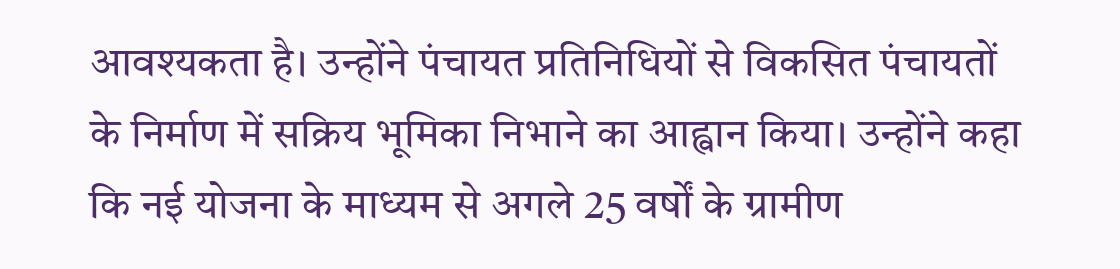आवश्यकता है। उन्होंने पंचायत प्रतिनिधियों से विकसित पंचायतों के निर्माण में सक्रिय भूमिका निभाने का आह्वान किया। उन्होंने कहा कि नई योजना के माध्यम से अगले 25 वर्षों के ग्रामीण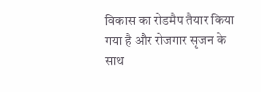विकास का रोडमैप तैयार किया गया है और रोजगार सृजन के साथ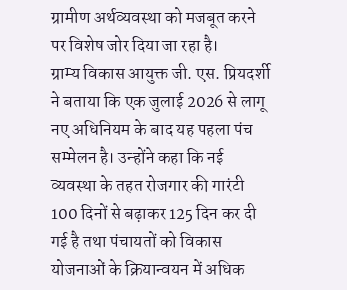ग्रामीण अर्थव्यवस्था को मजबूत करने पर विशेष जोर दिया जा रहा है।
ग्राम्य विकास आयुक्त जी. एस. प्रियदर्शी ने बताया कि एक जुलाई 2026 से लागू नए अधिनियम के बाद यह पहला पंच सम्मेलन है। उन्होंने कहा कि नई व्यवस्था के तहत रोजगार की गारंटी 100 दिनों से बढ़ाकर 125 दिन कर दी गई है तथा पंचायतों को विकास योजनाओं के क्रियान्वयन में अधिक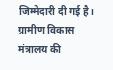जिम्मेदारी दी गई है।
ग्रामीण विकास मंत्रालय की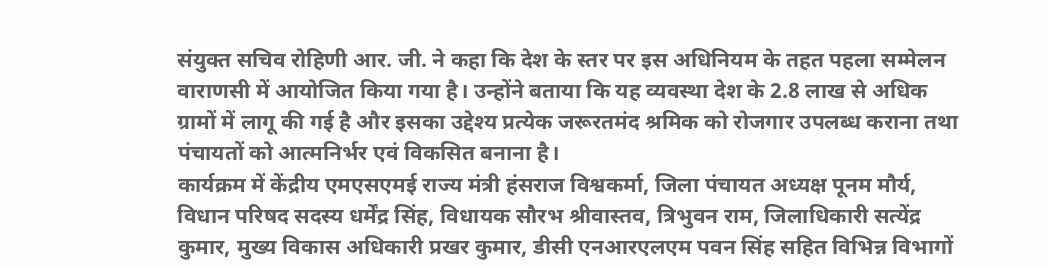संयुक्त सचिव रोहिणी आर. जी. ने कहा कि देश के स्तर पर इस अधिनियम के तहत पहला सम्मेलन वाराणसी में आयोजित किया गया है। उन्होंने बताया कि यह व्यवस्था देश के 2.8 लाख से अधिक ग्रामों में लागू की गई है और इसका उद्देश्य प्रत्येक जरूरतमंद श्रमिक को रोजगार उपलब्ध कराना तथा पंचायतों को आत्मनिर्भर एवं विकसित बनाना है।
कार्यक्रम में केंद्रीय एमएसएमई राज्य मंत्री हंसराज विश्वकर्मा, जिला पंचायत अध्यक्ष पूनम मौर्य, विधान परिषद सदस्य धर्मेंद्र सिंह, विधायक सौरभ श्रीवास्तव, त्रिभुवन राम, जिलाधिकारी सत्येंद्र कुमार, मुख्य विकास अधिकारी प्रखर कुमार, डीसी एनआरएलएम पवन सिंह सहित विभिन्न विभागों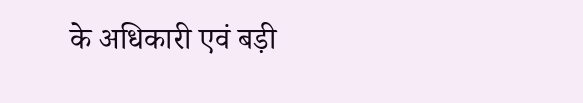के अधिकारी एवं बड़ी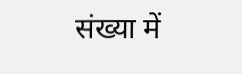संख्या में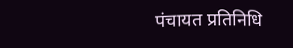पंचायत प्रतिनिधि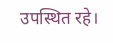उपस्थित रहे।